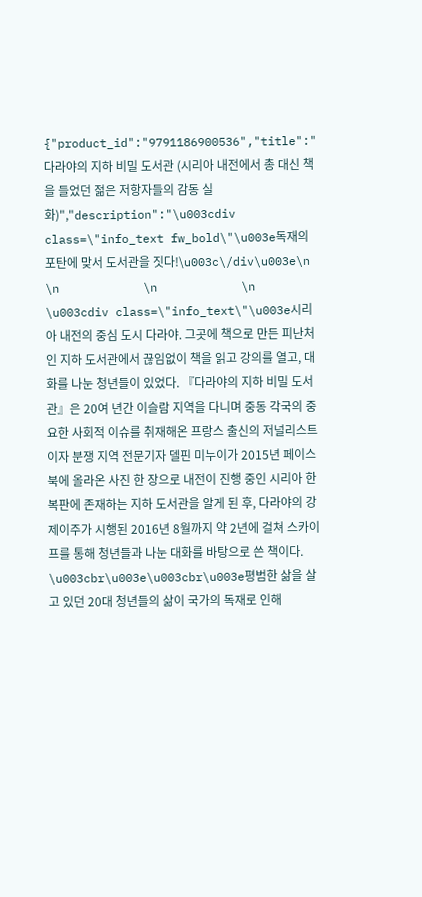{"product_id":"9791186900536","title":"다라야의 지하 비밀 도서관 (시리아 내전에서 총 대신 책을 들었던 젊은 저항자들의 감동 실화)","description":"\u003cdiv class=\"info_text fw_bold\"\u003e독재의 포탄에 맞서 도서관을 짓다!\u003c\/div\u003e\n            \n            \n            \n            \u003cdiv class=\"info_text\"\u003e시리아 내전의 중심 도시 다라야. 그곳에 책으로 만든 피난처인 지하 도서관에서 끊임없이 책을 읽고 강의를 열고, 대화를 나눈 청년들이 있었다. 『다라야의 지하 비밀 도서관』은 20여 년간 이슬람 지역을 다니며 중동 각국의 중요한 사회적 이슈를 취재해온 프랑스 출신의 저널리스트이자 분쟁 지역 전문기자 델핀 미누이가 2015년 페이스북에 올라온 사진 한 장으로 내전이 진행 중인 시리아 한복판에 존재하는 지하 도서관을 알게 된 후, 다라야의 강제이주가 시행된 2016년 8월까지 약 2년에 걸쳐 스카이프를 통해 청년들과 나눈 대화를 바탕으로 쓴 책이다. \u003cbr\u003e\u003cbr\u003e평범한 삶을 살고 있던 20대 청년들의 삶이 국가의 독재로 인해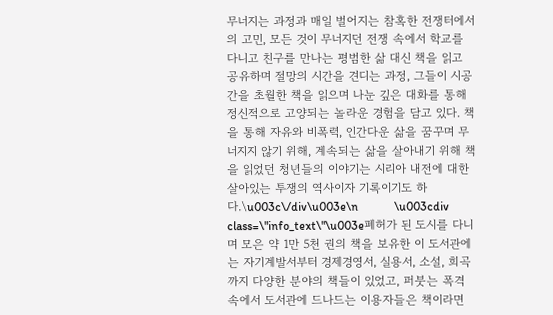무너지는 과정과 매일 벌어지는 참혹한 전쟁터에서의 고민, 모든 것이 무너지던 전쟁 속에서 학교를 다니고 친구를 만나는 평범한 삶 대신 책을 읽고 공유하며 절망의 시간을 견디는 과정, 그들이 시공간을 초월한 책을 읽으며 나눈 깊은 대화를 통해 정신적으로 고양되는 놀라운 경험을 담고 있다. 책을 통해 자유와 비폭력, 인간다운 삶을 꿈꾸며 무너지지 않기 위해, 계속되는 삶을 살아내기 위해 책을 읽었던 청년들의 이야기는 시리아 내전에 대한 살아있는 투쟁의 역사이자 기록이기도 하다.\u003c\/div\u003e\n            \u003cdiv class=\"info_text\"\u003e폐허가 된 도시를 다니며 모은 약 1만 5천 권의 책을 보유한 이 도서관에는 자기계발서부터 경제경영서, 실용서, 소설, 희곡까지 다양한 분야의 책들이 있었고, 퍼붓는 폭격 속에서 도서관에 드나드는 이용자들은 책이라면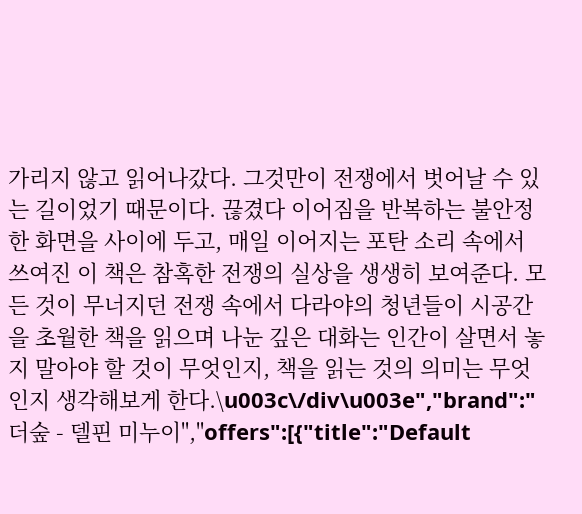가리지 않고 읽어나갔다. 그것만이 전쟁에서 벗어날 수 있는 길이었기 때문이다. 끊겼다 이어짐을 반복하는 불안정한 화면을 사이에 두고, 매일 이어지는 포탄 소리 속에서 쓰여진 이 책은 참혹한 전쟁의 실상을 생생히 보여준다. 모든 것이 무너지던 전쟁 속에서 다라야의 청년들이 시공간을 초월한 책을 읽으며 나눈 깊은 대화는 인간이 살면서 놓지 말아야 할 것이 무엇인지, 책을 읽는 것의 의미는 무엇인지 생각해보게 한다.\u003c\/div\u003e","brand":"더숲 - 델핀 미누이","offers":[{"title":"Default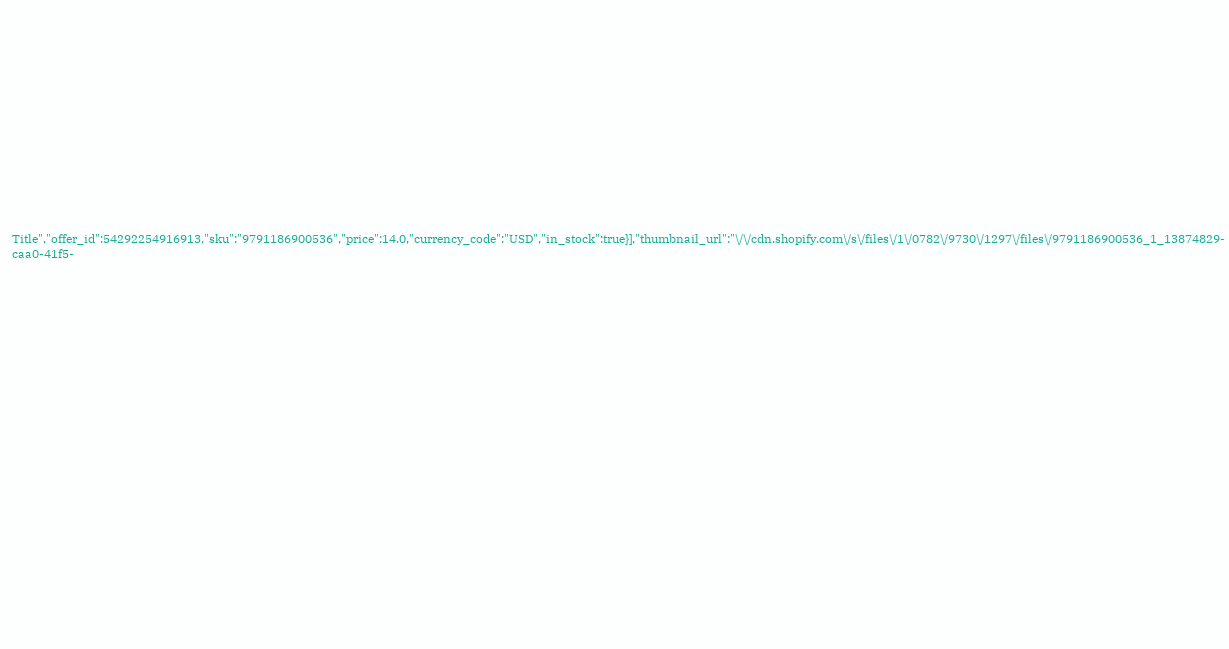Title","offer_id":54292254916913,"sku":"9791186900536","price":14.0,"currency_code":"USD","in_stock":true}],"thumbnail_url":"\/\/cdn.shopify.com\/s\/files\/1\/0782\/9730\/1297\/files\/9791186900536_1_13874829-caa0-41f5-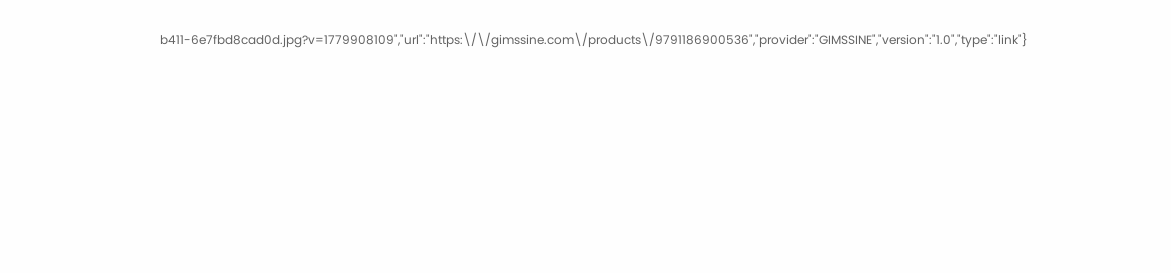b411-6e7fbd8cad0d.jpg?v=1779908109","url":"https:\/\/gimssine.com\/products\/9791186900536","provider":"GIMSSINE","version":"1.0","type":"link"}